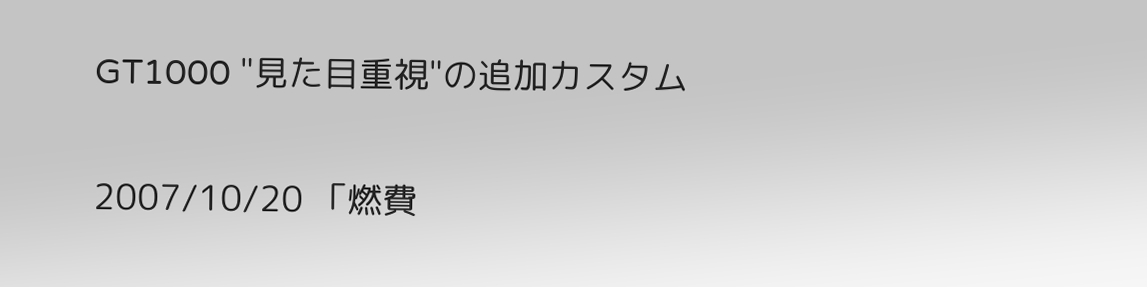GT1000 "見た目重視"の追加カスタム

2007/10/20 「燃費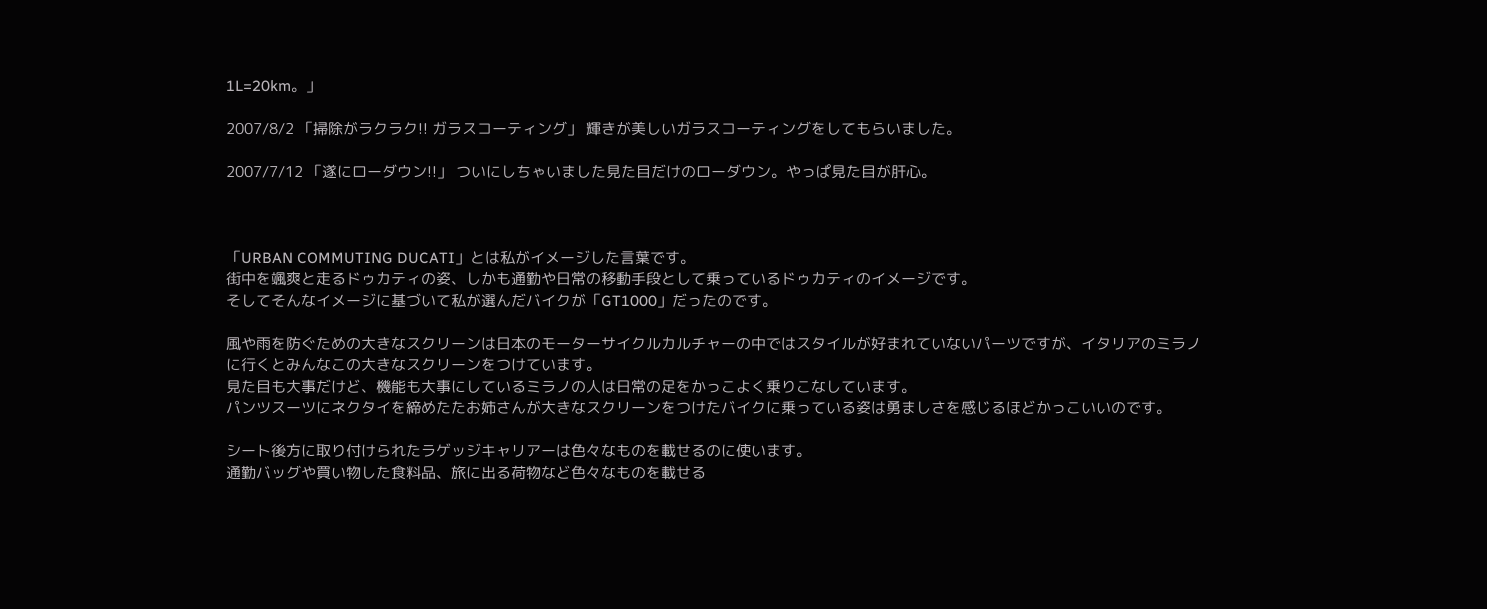1L=20km。」

2007/8/2 「掃除がラクラク!! ガラスコーティング」 輝きが美しいガラスコーティングをしてもらいました。

2007/7/12 「遂にローダウン!!」 ついにしちゃいました見た目だけのローダウン。やっぱ見た目が肝心。



「URBAN COMMUTING DUCATI」とは私がイメージした言葉です。
街中を颯爽と走るドゥカティの姿、しかも通勤や日常の移動手段として乗っているドゥカティのイメージです。
そしてそんなイメージに基づいて私が選んだバイクが「GT1000」だったのです。

風や雨を防ぐための大きなスクリーンは日本のモーターサイクルカルチャーの中ではスタイルが好まれていないパーツですが、イタリアのミラノに行くとみんなこの大きなスクリーンをつけています。
見た目も大事だけど、機能も大事にしているミラノの人は日常の足をかっこよく乗りこなしています。
パンツスーツにネクタイを締めたたお姉さんが大きなスクリーンをつけたバイクに乗っている姿は勇ましさを感じるほどかっこいいのです。

シート後方に取り付けられたラゲッジキャリアーは色々なものを載せるのに使います。
通勤バッグや買い物した食料品、旅に出る荷物など色々なものを載せる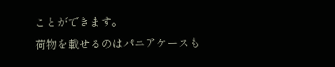ことができます。
荷物を載せるのはパニアケースも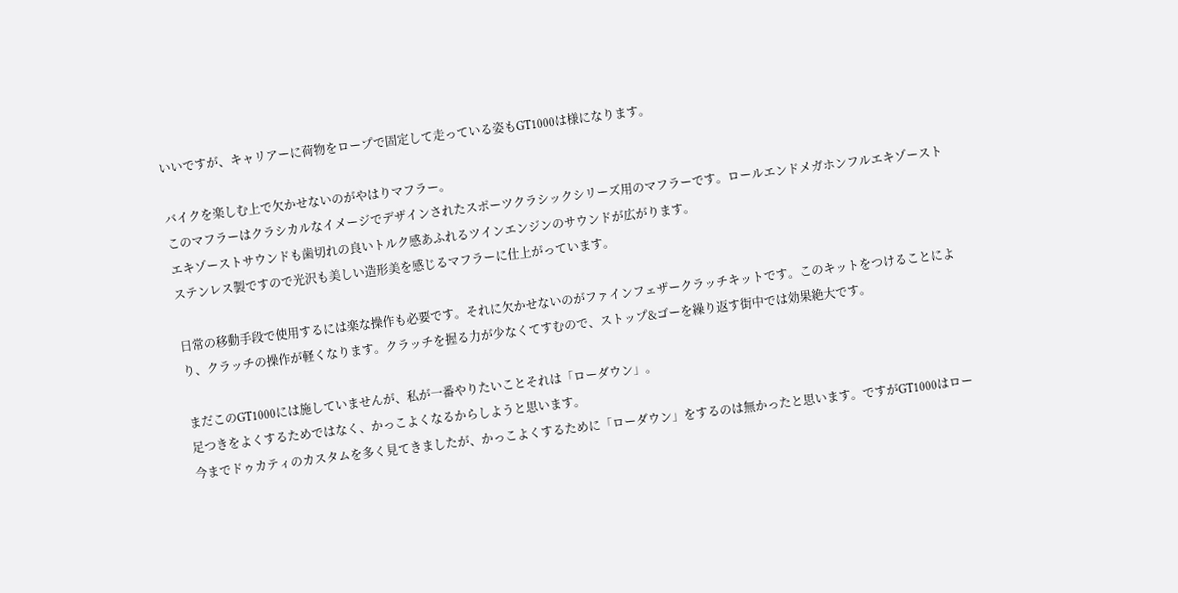いいですが、キャリアーに荷物をロープで固定して走っている姿もGT1000は様になります。

バイクを楽しむ上で欠かせないのがやはりマフラー。
このマフラーはクラシカルなイメージでデザインされたスポーツクラシックシリーズ用のマフラーです。ロールエンドメガホンフルエキゾースト
エキゾーストサウンドも歯切れの良いトルク感あふれるツインエンジンのサウンドが広がります。
ステンレス製ですので光沢も美しい造形美を感じるマフラーに仕上がっています。

日常の移動手段で使用するには楽な操作も必要です。それに欠かせないのがファインフェザークラッチキットです。このキットをつけることにより、クラッチの操作が軽くなります。クラッチを握る力が少なくてすむので、ストップ&ゴーを繰り返す街中では効果絶大です。

まだこのGT1000には施していませんが、私が一番やりたいことそれは「ローダウン」。
足つきをよくするためではなく、かっこよくなるからしようと思います。
今までドゥカティのカスタムを多く見てきましたが、かっこよくするために「ローダウン」をするのは無かったと思います。ですがGT1000はロー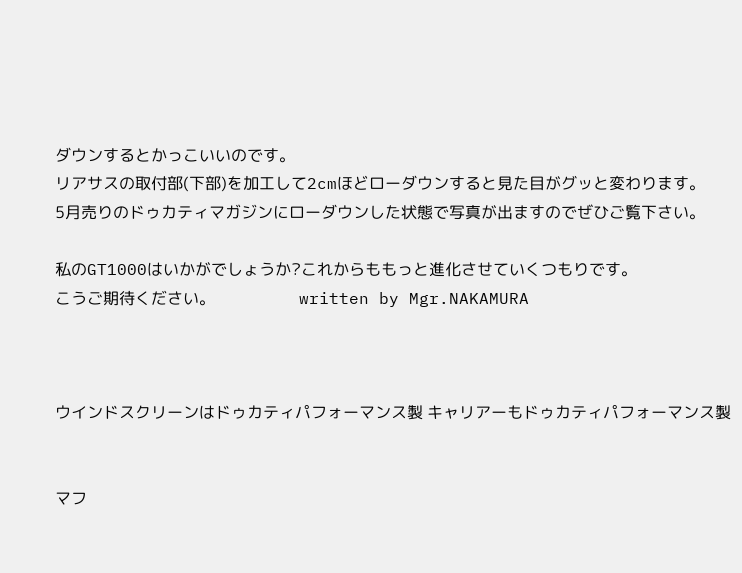ダウンするとかっこいいのです。
リアサスの取付部(下部)を加工して2cmほどローダウンすると見た目がグッと変わります。
5月売りのドゥカティマガジンにローダウンした状態で写真が出ますのでぜひご覧下さい。

私のGT1000はいかがでしょうか?これからももっと進化させていくつもりです。
こうご期待ください。                     written by Mgr.NAKAMURA



ウインドスクリーンはドゥカティパフォーマンス製 キャリアーもドゥカティパフォーマンス製


マフ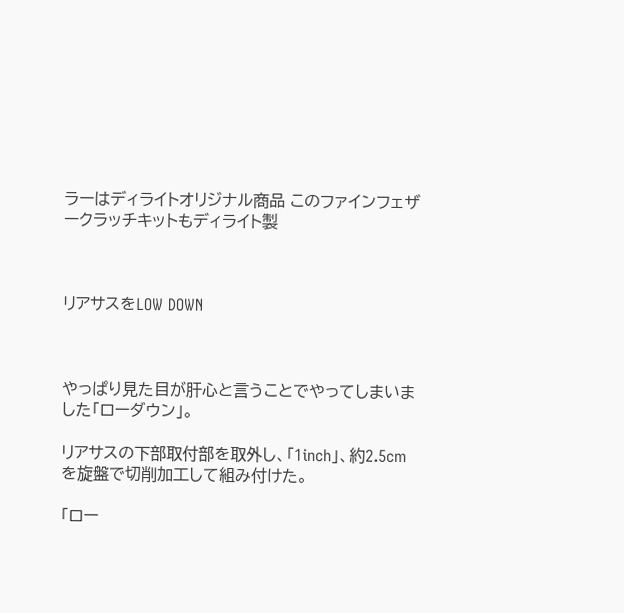ラーはディライトオリジナル商品 このファインフェザークラッチキットもディライト製



リアサスをLOW DOWN



やっぱり見た目が肝心と言うことでやってしまいました「ローダウン」。

リアサスの下部取付部を取外し、「1inch」、約2.5cmを旋盤で切削加工して組み付けた。

「ロー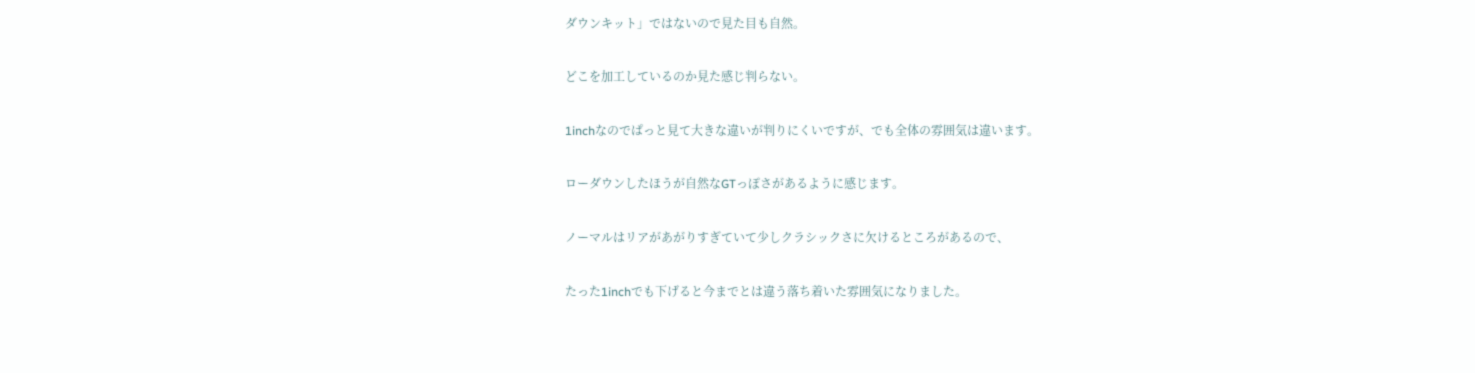ダウンキット」ではないので見た目も自然。

どこを加工しているのか見た感じ判らない。

1inchなのでぱっと見て大きな違いが判りにくいですが、でも全体の雰囲気は違います。

ローダウンしたほうが自然なGTっぽさがあるように感じます。

ノーマルはリアがあがりすぎていて少しクラシックさに欠けるところがあるので、

たった1inchでも下げると今までとは違う落ち着いた雰囲気になりました。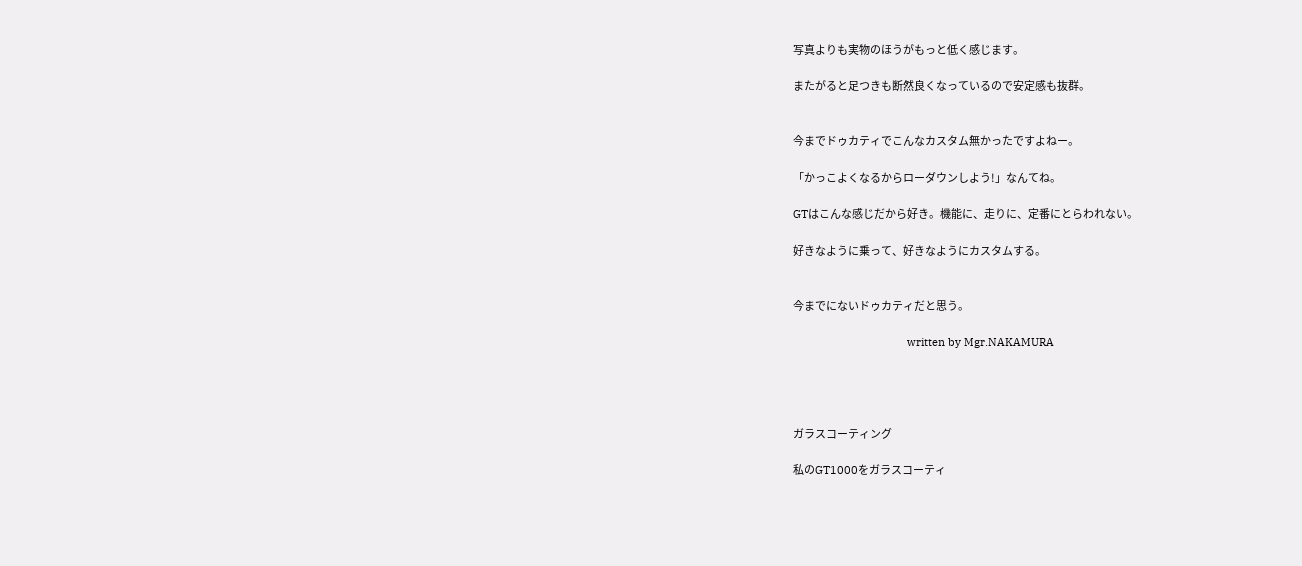写真よりも実物のほうがもっと低く感じます。

またがると足つきも断然良くなっているので安定感も抜群。


今までドゥカティでこんなカスタム無かったですよねー。

「かっこよくなるからローダウンしよう!」なんてね。

GTはこんな感じだから好き。機能に、走りに、定番にとらわれない。

好きなように乗って、好きなようにカスタムする。


今までにないドゥカティだと思う。

                                      written by Mgr.NAKAMURA




ガラスコーティング

私のGT1000をガラスコーティ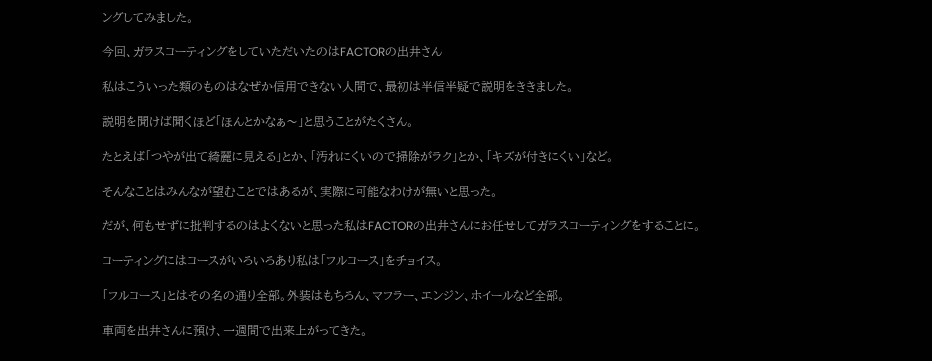ングしてみました。

今回、ガラスコーティングをしていただいたのはFACTORの出井さん

私はこういった類のものはなぜか信用できない人間で、最初は半信半疑で説明をききました。

説明を聞けば聞くほど「ほんとかなぁ〜」と思うことがたくさん。

たとえば「つやが出て綺麗に見える」とか、「汚れにくいので掃除がラク」とか、「キズが付きにくい」など。

そんなことはみんなが望むことではあるが、実際に可能なわけが無いと思った。

だが、何もせずに批判するのはよくないと思った私はFACTORの出井さんにお任せしてガラスコーティングをすることに。

コーティングにはコースがいろいろあり私は「フルコース」をチョイス。

「フルコース」とはその名の通り全部。外装はもちろん、マフラー、エンジン、ホイールなど全部。

車両を出井さんに預け、一週間で出来上がってきた。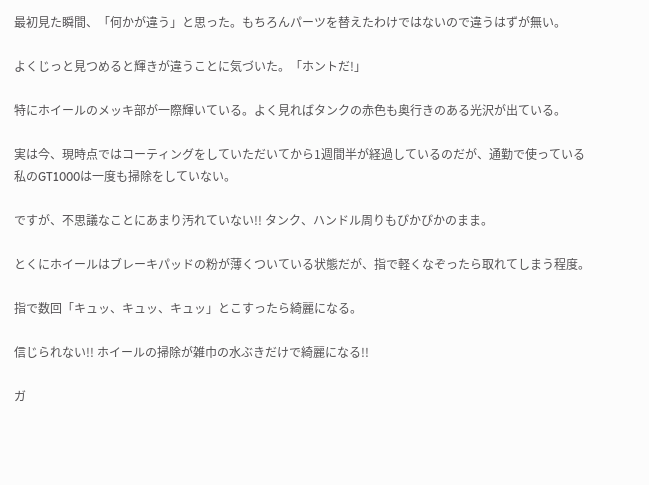最初見た瞬間、「何かが違う」と思った。もちろんパーツを替えたわけではないので違うはずが無い。

よくじっと見つめると輝きが違うことに気づいた。「ホントだ!」

特にホイールのメッキ部が一際輝いている。よく見ればタンクの赤色も奥行きのある光沢が出ている。

実は今、現時点ではコーティングをしていただいてから1週間半が経過しているのだが、通勤で使っている私のGT1000は一度も掃除をしていない。

ですが、不思議なことにあまり汚れていない!! タンク、ハンドル周りもぴかぴかのまま。

とくにホイールはブレーキパッドの粉が薄くついている状態だが、指で軽くなぞったら取れてしまう程度。

指で数回「キュッ、キュッ、キュッ」とこすったら綺麗になる。

信じられない!! ホイールの掃除が雑巾の水ぶきだけで綺麗になる!!

ガ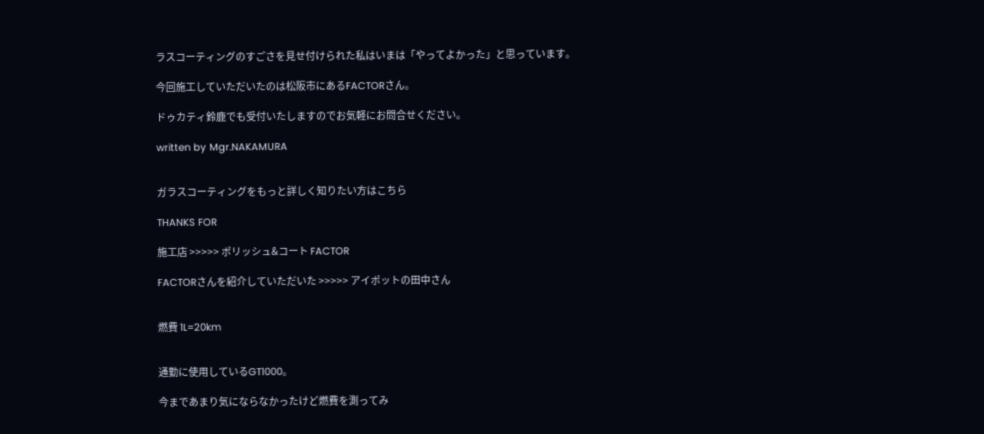ラスコーティングのすごさを見せ付けられた私はいまは「やってよかった」と思っています。

今回施工していただいたのは松阪市にあるFACTORさん。

ドゥカティ鈴鹿でも受付いたしますのでお気軽にお問合せください。

written by Mgr.NAKAMURA


ガラスコーティングをもっと詳しく知りたい方はこちら

THANKS FOR

施工店 >>>>> ポリッシュ&コート FACTOR

FACTORさんを紹介していただいた >>>>> アイポットの田中さん


燃費 1L=20km


通勤に使用しているGT1000。

今まであまり気にならなかったけど燃費を測ってみ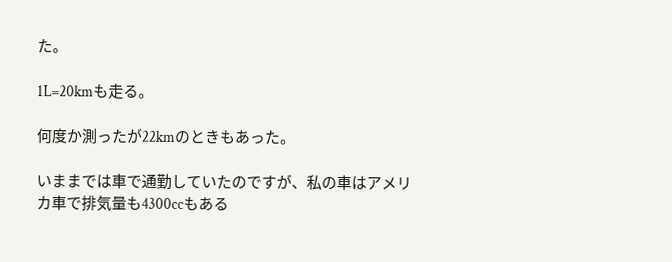た。

1L=20kmも走る。

何度か測ったが22kmのときもあった。

いままでは車で通勤していたのですが、私の車はアメリカ車で排気量も4300ccもある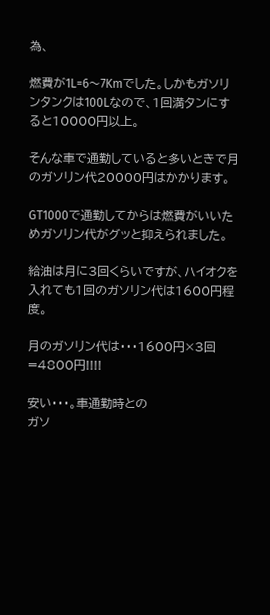為、

燃費が1L=6〜7Kmでした。しかもガソリンタンクは100Lなので、1回満タンにすると10000円以上。

そんな車で通勤していると多いときで月のガソリン代20000円はかかります。

GT1000で通勤してからは燃費がいいためガソリン代がグッと抑えられました。

給油は月に3回くらいですが、ハイオクを入れても1回のガソリン代は1600円程度。

月のガソリン代は・・・1600円×3回=4800円!!!!

安い・・・。車通勤時との
ガソ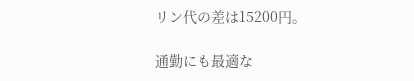リン代の差は15200円。

通勤にも最適な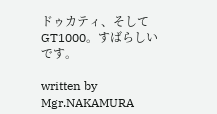ドゥカティ、そしてGT1000。すばらしいです。

written by Mgr.NAKAMURA